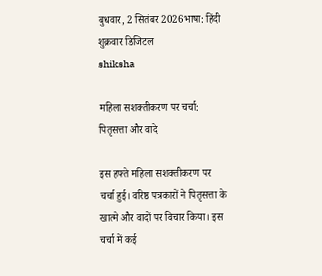बुधवार, 2 सितंबर 2026भाषा: हिंदी
शुक्रवार डिजिटल
shiksha

महिला सशक्तीकरण पर चर्चा: पितृसत्ता और वादे

इस हफ्ते महिला सशक्तीकरण पर चर्चा हुई। वरिष्ठ पत्रकारों ने पितृसत्ता के खात्मे और वादों पर विचार किया। इस चर्चा में कई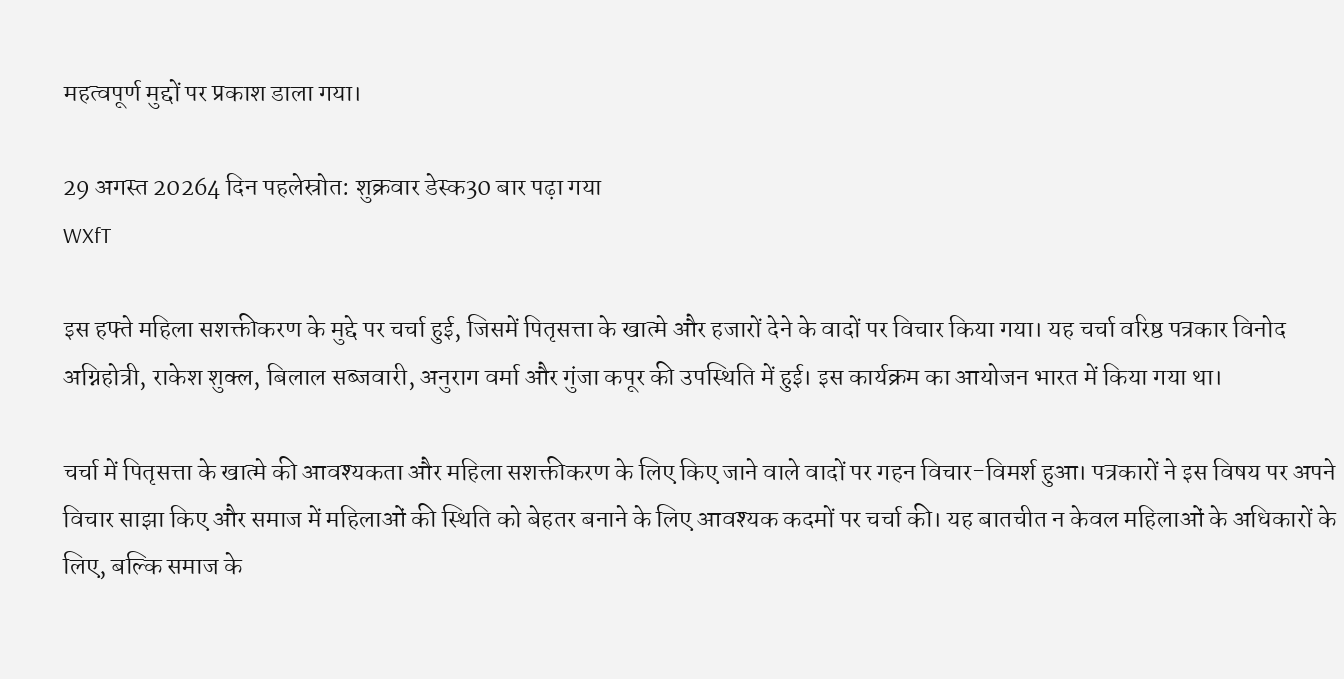महत्वपूर्ण मुद्दों पर प्रकाश डाला गया।

29 अगस्त 20264 दिन पहलेस्रोत: शुक्रवार डेस्क30 बार पढ़ा गया
WXfT

इस हफ्ते महिला सशक्तीकरण के मुद्दे पर चर्चा हुई, जिसमें पितृसत्ता के खात्मे और हजारों देने के वादों पर विचार किया गया। यह चर्चा वरिष्ठ पत्रकार विनोद अग्निहोत्री, राकेश शुक्ल, बिलाल सब्जवारी, अनुराग वर्मा और गुंजा कपूर की उपस्थिति में हुई। इस कार्यक्रम का आयोजन भारत में किया गया था।

चर्चा में पितृसत्ता के खात्मे की आवश्यकता और महिला सशक्तीकरण के लिए किए जाने वाले वादों पर गहन विचार-विमर्श हुआ। पत्रकारों ने इस विषय पर अपने विचार साझा किए और समाज में महिलाओं की स्थिति को बेहतर बनाने के लिए आवश्यक कदमों पर चर्चा की। यह बातचीत न केवल महिलाओं के अधिकारों के लिए, बल्कि समाज के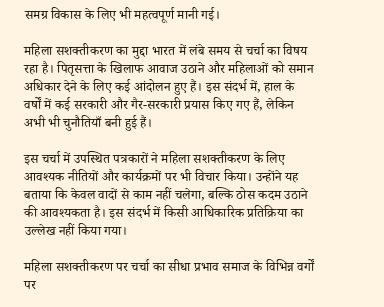समग्र विकास के लिए भी महत्वपूर्ण मानी गई।

महिला सशक्तीकरण का मुद्दा भारत में लंबे समय से चर्चा का विषय रहा है। पितृसत्ता के खिलाफ आवाज उठाने और महिलाओं को समान अधिकार देने के लिए कई आंदोलन हुए हैं। इस संदर्भ में, हाल के वर्षों में कई सरकारी और गैर-सरकारी प्रयास किए गए हैं, लेकिन अभी भी चुनौतियाँ बनी हुई हैं।

इस चर्चा में उपस्थित पत्रकारों ने महिला सशक्तीकरण के लिए आवश्यक नीतियों और कार्यक्रमों पर भी विचार किया। उन्होंने यह बताया कि केवल वादों से काम नहीं चलेगा, बल्कि ठोस कदम उठाने की आवश्यकता है। इस संदर्भ में किसी आधिकारिक प्रतिक्रिया का उल्लेख नहीं किया गया।

महिला सशक्तीकरण पर चर्चा का सीधा प्रभाव समाज के विभिन्न वर्गों पर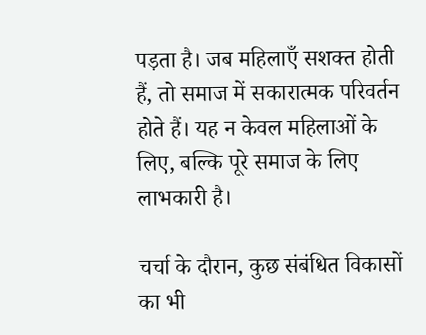पड़ता है। जब महिलाएँ सशक्त होती हैं, तो समाज में सकारात्मक परिवर्तन होते हैं। यह न केवल महिलाओं के लिए, बल्कि पूरे समाज के लिए लाभकारी है।

चर्चा के दौरान, कुछ संबंधित विकासों का भी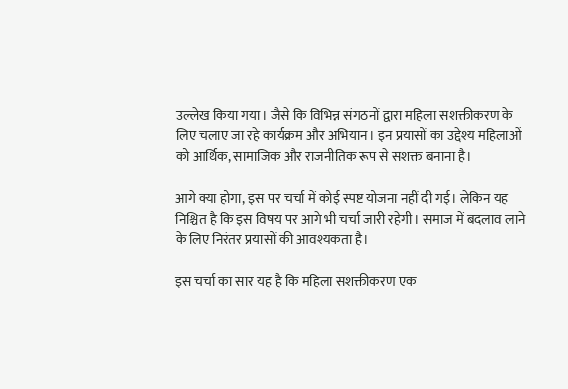उल्लेख किया गया। जैसे कि विभिन्न संगठनों द्वारा महिला सशक्तीकरण के लिए चलाए जा रहे कार्यक्रम और अभियान। इन प्रयासों का उद्देश्य महिलाओं को आर्थिक, सामाजिक और राजनीतिक रूप से सशक्त बनाना है।

आगे क्या होगा, इस पर चर्चा में कोई स्पष्ट योजना नहीं दी गई। लेकिन यह निश्चित है कि इस विषय पर आगे भी चर्चा जारी रहेगी। समाज में बदलाव लाने के लिए निरंतर प्रयासों की आवश्यकता है।

इस चर्चा का सार यह है कि महिला सशक्तीकरण एक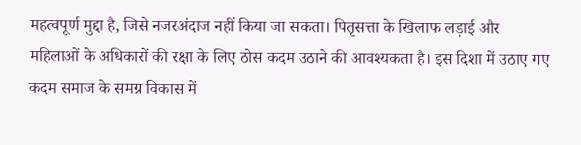महत्वपूर्ण मुद्दा है, जिसे नजरअंदाज नहीं किया जा सकता। पितृसत्ता के खिलाफ लड़ाई और महिलाओं के अधिकारों की रक्षा के लिए ठोस कदम उठाने की आवश्यकता है। इस दिशा में उठाए गए कदम समाज के समग्र विकास में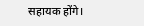सहायक होंगे।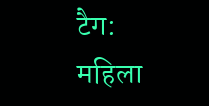टैग:
महिला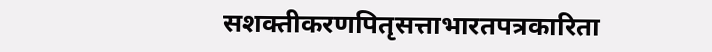सशक्तीकरणपितृसत्ताभारतपत्रकारिता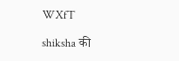WXfT

shiksha की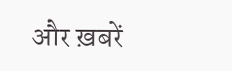और ख़बरें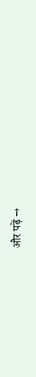और पढ़ें →